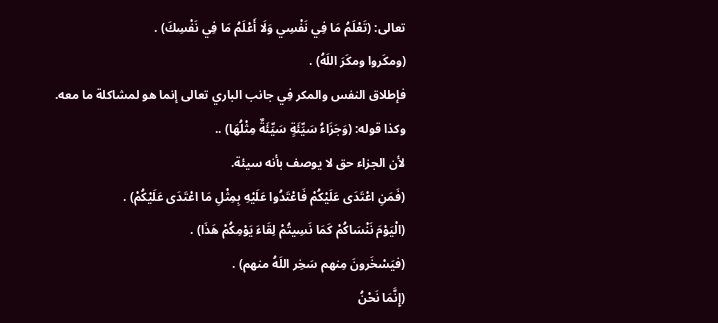تعالى: (تَعْلَمُ مَا فِي نَفْسِي وَلَا أَعْلَمُ مَا فِي نَفْسِكَ) .
(ومكَروا ومكَرَ اللَهُ) .
فإطلاق النفس والمكر فِي جانب الباري تعالى إنما هو لمشاكلة ما معه.
وكذا قوله: (وَجَزَاءُ سَيِّئَةٍ سَيِّئَةٌ مِثْلُهَا) ..
لأن الجزاء حق لا يوصف بأنه سيئة.
(فَمَنِ اعْتَدَى عَلَيْكُمْ فَاعْتَدُوا عَلَيْهِ بِمِثْلِ مَا اعْتَدَى عَلَيْكُمْ) .
(الْيَوْمَ نَنْسَاكُمْ كَمَا نَسِيتُمْ لِقَاءَ يَوْمِكُمْ هَذَا) .
(فيَسْخَرونَ مِنهم سَخِر اللَهُ منهم) .
(إِنَّمَا نَحْنُ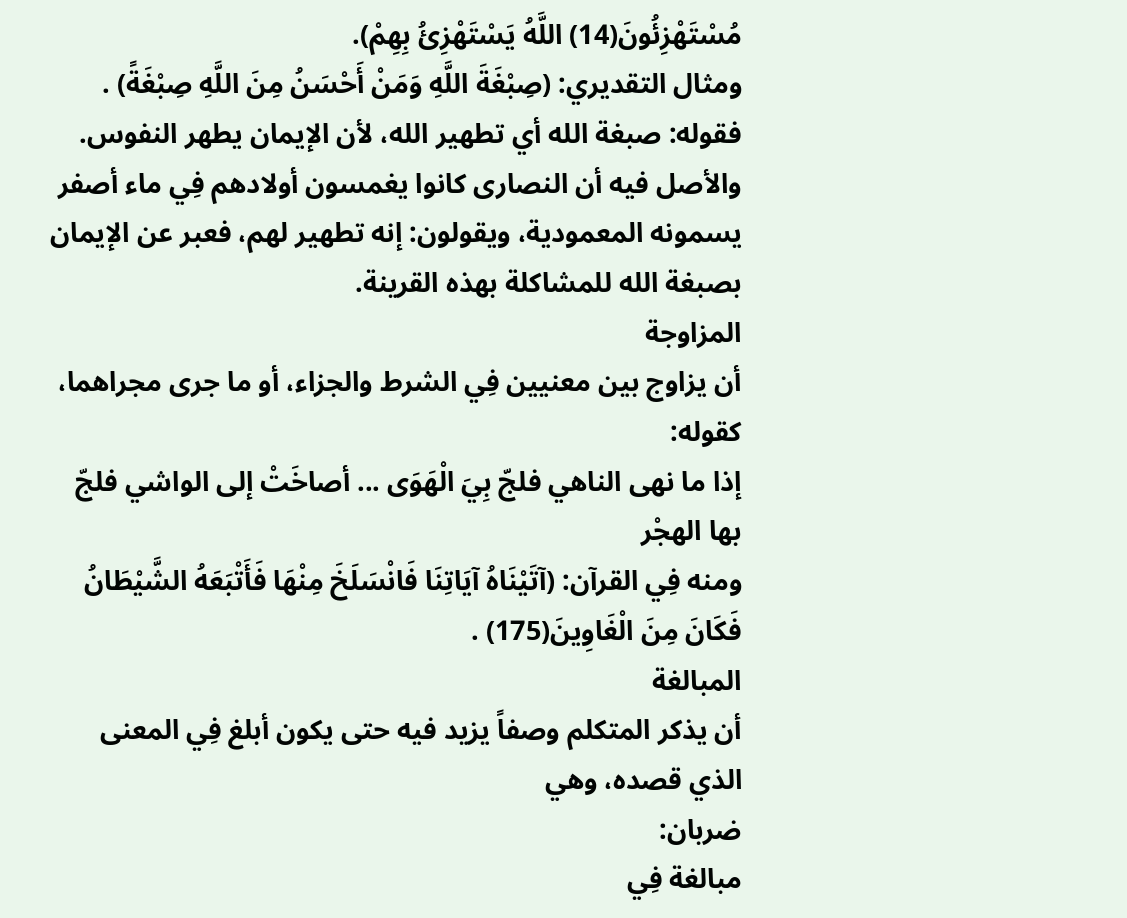مُسْتَهْزِئُونَ(14) اللَّهُ يَسْتَهْزِئُ بِهِمْ).
ومثال التقديري: (صِبْغَةَ اللَّهِ وَمَنْ أَحْسَنُ مِنَ اللَّهِ صِبْغَةً) .
فقوله: صبغة الله أي تطهير الله، لأن الإيمان يطهر النفوس.
والأصل فيه أن النصارى كانوا يغمسون أولادهم فِي ماء أصفر يسمونه المعمودية، ويقولون: إنه تطهير لهم، فعبر عن الإيمان بصبغة الله للمشاكلة بهذه القرينة.
المزاوجة
أن يزاوج بين معنيين فِي الشرط والجزاء، أو ما جرى مجراهما، كقوله:
إذا ما نهى الناهي فلجّ بِيَ الْهَوَى ... أصاخَتْ إلى الواشي فلجّ بها الهجْر
ومنه فِي القرآن: (آتَيْنَاهُ آيَاتِنَا فَانْسَلَخَ مِنْهَا فَأَتْبَعَهُ الشَّيْطَانُ فَكَانَ مِنَ الْغَاوِينَ(175) .
المبالغة
أن يذكر المتكلم وصفاً يزيد فيه حتى يكون أبلغ فِي المعنى الذي قصده، وهي
ضربان:
مبالغة فِي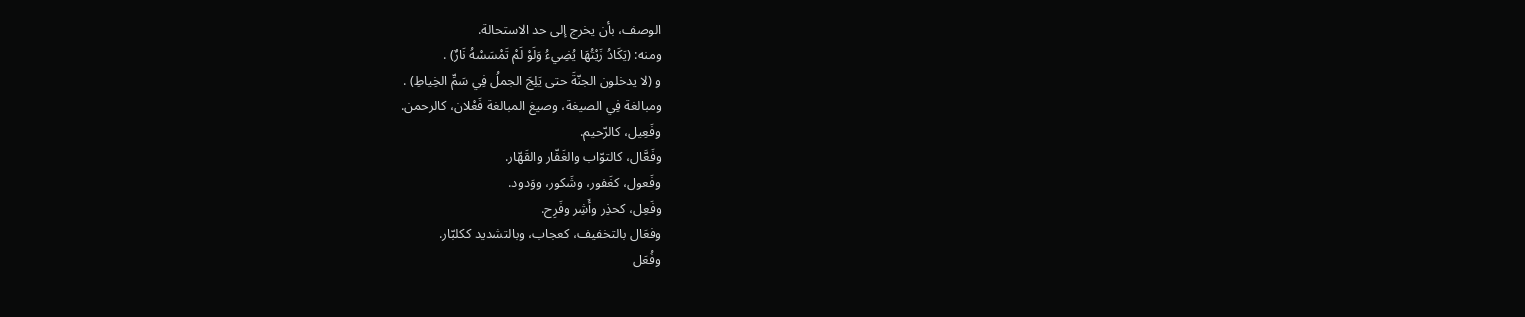الوصف، بأن يخرج إلى حد الاستحالة.
ومنه: (يَكَادُ زَيْتُهَا يُضِيءُ وَلَوْ لَمْ تَمْسَسْهُ نَارٌ) .
و (لا يدخلون الجنّةَ حتى يَلِجَ الجملُ فِي سَمِّ الخِياطِ) .
ومبالغة فِي الصيغة، وصيغ المبالغة فَعْلان، كالرحمن.
وفَعِيل، كالرّحيم.
وفَعَّال، كالتوّاب والغَفّار والقَهّار.
وفَعول، كغَفور، وشَكور، ووَدود.
وفَعِل، كحذِر وأَشِر وفَرِح.
وفعَال بالتخفيف، كعجاب، وبالتشديد ككلبّار.
وفُعَل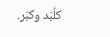كلُبَد وكبَر.